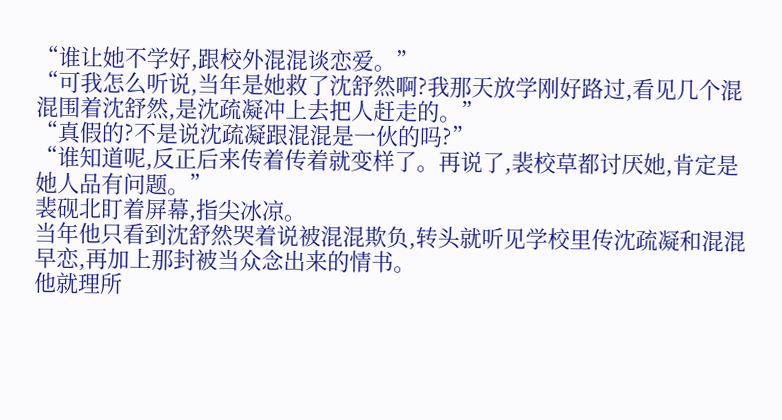“谁让她不学好,跟校外混混谈恋爱。”
“可我怎么听说,当年是她救了沈舒然啊?我那天放学刚好路过,看见几个混混围着沈舒然,是沈疏凝冲上去把人赶走的。”
“真假的?不是说沈疏凝跟混混是一伙的吗?”
“谁知道呢,反正后来传着传着就变样了。再说了,裴校草都讨厌她,肯定是她人品有问题。”
裴砚北盯着屏幕,指尖冰凉。
当年他只看到沈舒然哭着说被混混欺负,转头就听见学校里传沈疏凝和混混早恋,再加上那封被当众念出来的情书。
他就理所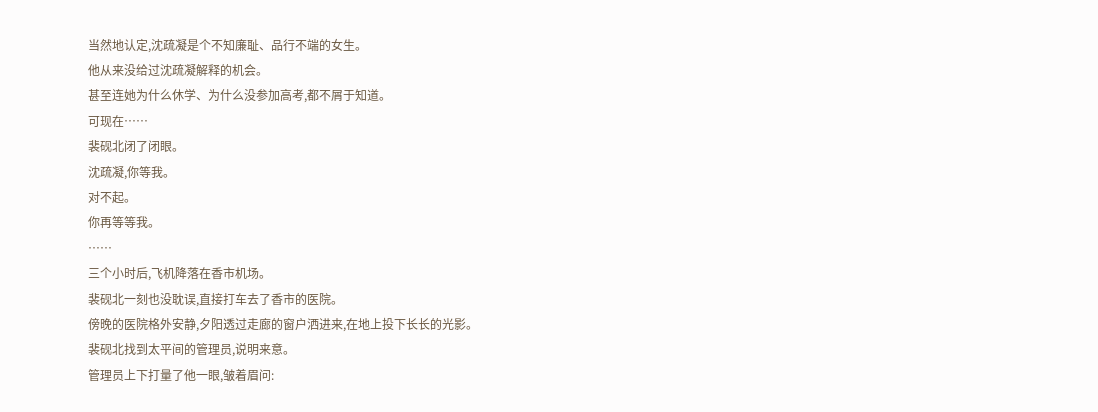当然地认定,沈疏凝是个不知廉耻、品行不端的女生。
他从来没给过沈疏凝解释的机会。
甚至连她为什么休学、为什么没参加高考,都不屑于知道。
可现在……
裴砚北闭了闭眼。
沈疏凝,你等我。
对不起。
你再等等我。
……
三个小时后,飞机降落在香市机场。
裴砚北一刻也没耽误,直接打车去了香市的医院。
傍晚的医院格外安静,夕阳透过走廊的窗户洒进来,在地上投下长长的光影。
裴砚北找到太平间的管理员,说明来意。
管理员上下打量了他一眼,皱着眉问: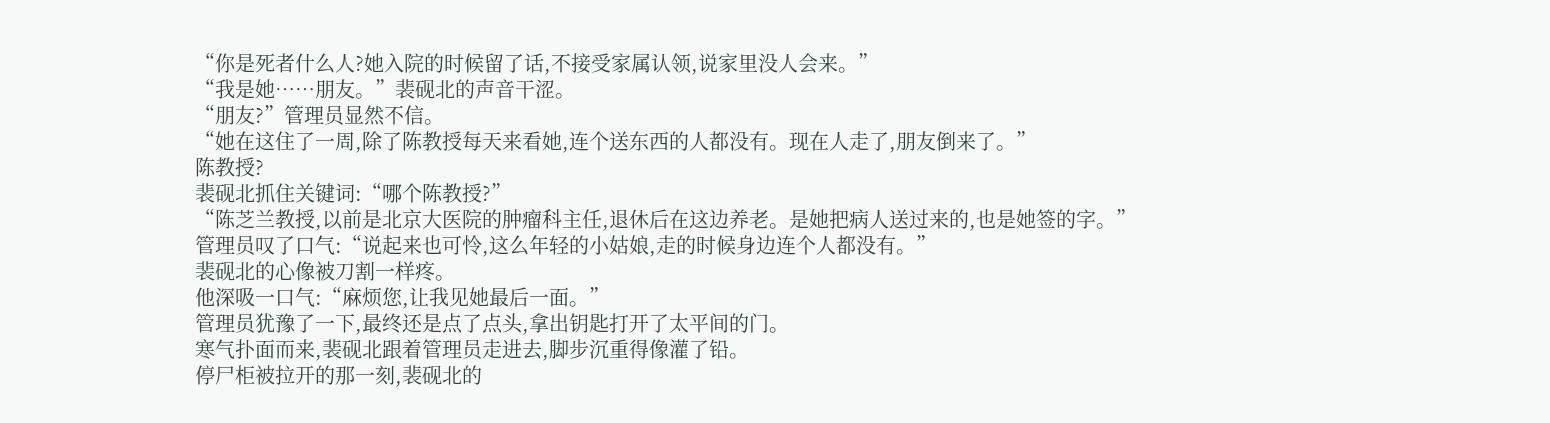“你是死者什么人?她入院的时候留了话,不接受家属认领,说家里没人会来。”
“我是她……朋友。”裴砚北的声音干涩。
“朋友?”管理员显然不信。
“她在这住了一周,除了陈教授每天来看她,连个送东西的人都没有。现在人走了,朋友倒来了。”
陈教授?
裴砚北抓住关键词:“哪个陈教授?”
“陈芝兰教授,以前是北京大医院的肿瘤科主任,退休后在这边养老。是她把病人送过来的,也是她签的字。”
管理员叹了口气:“说起来也可怜,这么年轻的小姑娘,走的时候身边连个人都没有。”
裴砚北的心像被刀割一样疼。
他深吸一口气:“麻烦您,让我见她最后一面。”
管理员犹豫了一下,最终还是点了点头,拿出钥匙打开了太平间的门。
寒气扑面而来,裴砚北跟着管理员走进去,脚步沉重得像灌了铅。
停尸柜被拉开的那一刻,裴砚北的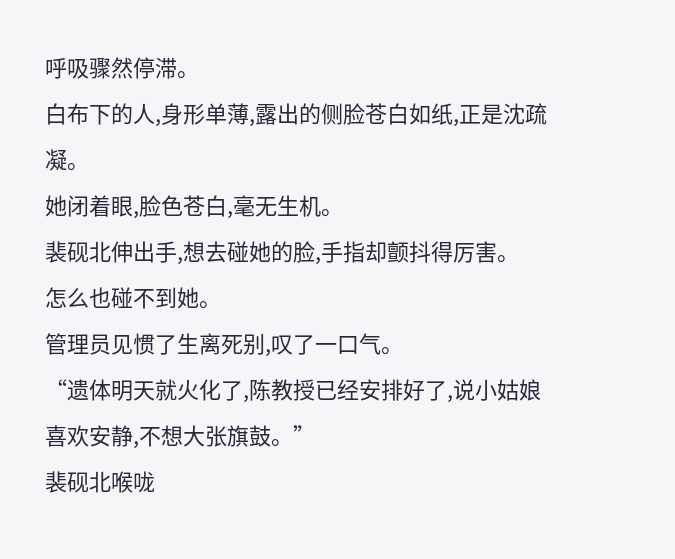呼吸骤然停滞。
白布下的人,身形单薄,露出的侧脸苍白如纸,正是沈疏凝。
她闭着眼,脸色苍白,毫无生机。
裴砚北伸出手,想去碰她的脸,手指却颤抖得厉害。
怎么也碰不到她。
管理员见惯了生离死别,叹了一口气。
“遗体明天就火化了,陈教授已经安排好了,说小姑娘喜欢安静,不想大张旗鼓。”
裴砚北喉咙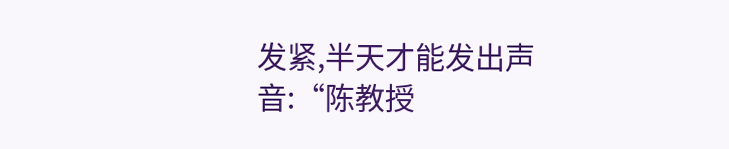发紧,半天才能发出声音:“陈教授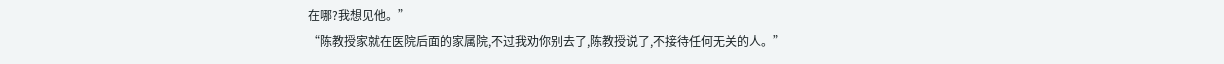在哪?我想见他。”
“陈教授家就在医院后面的家属院,不过我劝你别去了,陈教授说了,不接待任何无关的人。”